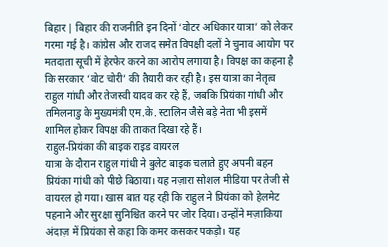बिहार | बिहार की राजनीति इन दिनों ‘वोटर अधिकार यात्रा’ को लेकर गरमा गई है। कांग्रेस और राजद समेत विपक्षी दलों ने चुनाव आयोग पर मतदाता सूची में हेरफेर करने का आरोप लगाया है। विपक्ष का कहना है कि सरकार ‘वोट चोरी’ की तैयारी कर रही है। इस यात्रा का नेतृत्व राहुल गांधी और तेजस्वी यादव कर रहे हैं, जबकि प्रियंका गांधी और तमिलनाडु के मुख्यमंत्री एम.के. स्टालिन जैसे बड़े नेता भी इसमें शामिल होकर विपक्ष की ताकत दिखा रहे हैं।
राहुल-प्रियंका की बाइक राइड वायरल
यात्रा के दौरान राहुल गांधी ने बुलेट बाइक चलाते हुए अपनी बहन प्रियंका गांधी को पीछे बिठाया। यह नज़ारा सोशल मीडिया पर तेजी से वायरल हो गया। खास बात यह रही कि राहुल ने प्रियंका को हेलमेट पहनाने और सुरक्षा सुनिश्चित करने पर जोर दिया। उन्होंने मज़ाकिया अंदाज़ में प्रियंका से कहा कि कमर कसकर पकड़ो। यह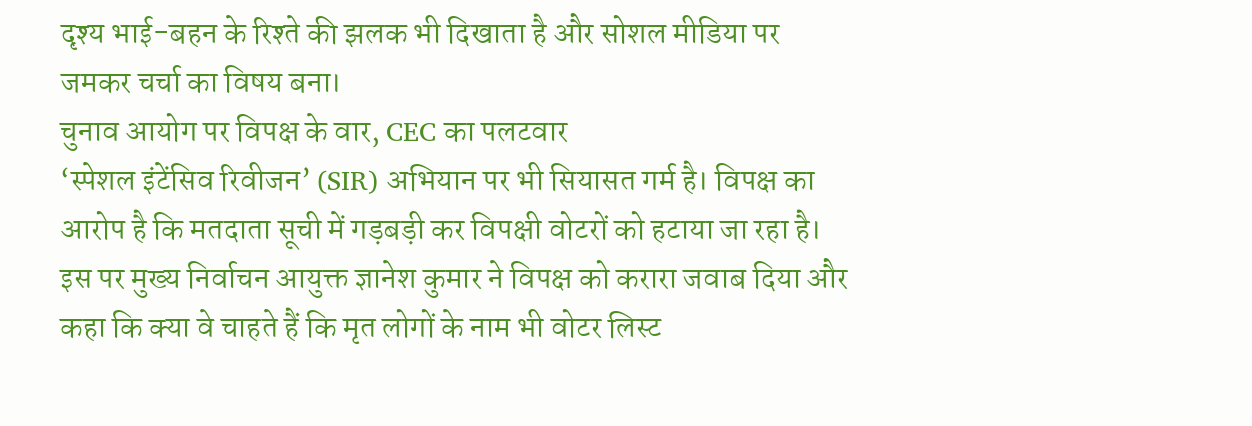दृश्य भाई-बहन के रिश्ते की झलक भी दिखाता है और सोशल मीडिया पर जमकर चर्चा का विषय बना।
चुनाव आयोग पर विपक्ष के वार, CEC का पलटवार
‘स्पेशल इंटेंसिव रिवीजन’ (SIR) अभियान पर भी सियासत गर्म है। विपक्ष का आरोप है कि मतदाता सूची में गड़बड़ी कर विपक्षी वोटरों को हटाया जा रहा है। इस पर मुख्य निर्वाचन आयुक्त ज्ञानेश कुमार ने विपक्ष को करारा जवाब दिया और कहा कि क्या वे चाहते हैं कि मृत लोगों के नाम भी वोटर लिस्ट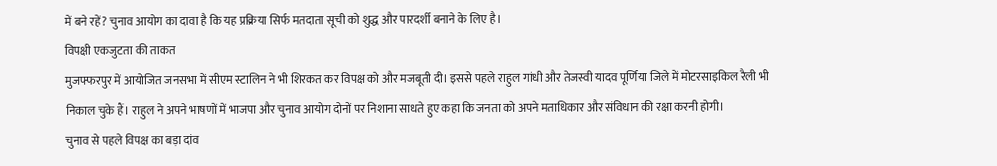में बने रहें? चुनाव आयोग का दावा है कि यह प्रक्रिया सिर्फ मतदाता सूची को शुद्ध और पारदर्शी बनाने के लिए है।
विपक्षी एकजुटता की ताकत
मुजफ्फरपुर में आयोजित जनसभा में सीएम स्टालिन ने भी शिरकत कर विपक्ष को और मजबूती दी। इससे पहले राहुल गांधी और तेजस्वी यादव पूर्णिया जिले में मोटरसाइकिल रैली भी निकाल चुके हैं। राहुल ने अपने भाषणों में भाजपा और चुनाव आयोग दोनों पर निशाना साधते हुए कहा कि जनता को अपने मताधिकार और संविधान की रक्षा करनी होगी।
चुनाव से पहले विपक्ष का बड़ा दांव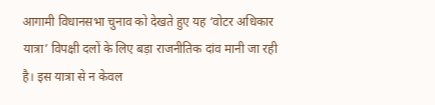आगामी विधानसभा चुनाव को देखते हुए यह ‘वोटर अधिकार यात्रा’ विपक्षी दलों के लिए बड़ा राजनीतिक दांव मानी जा रही है। इस यात्रा से न केवल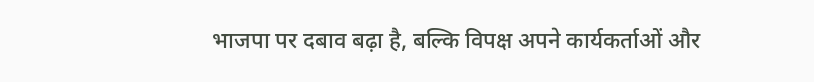भाजपा पर दबाव बढ़ा है, बल्कि विपक्ष अपने कार्यकर्ताओं और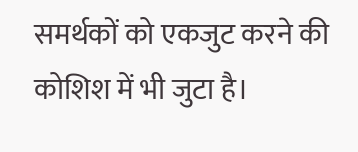समर्थकों को एकजुट करने की कोशिश में भी जुटा है।